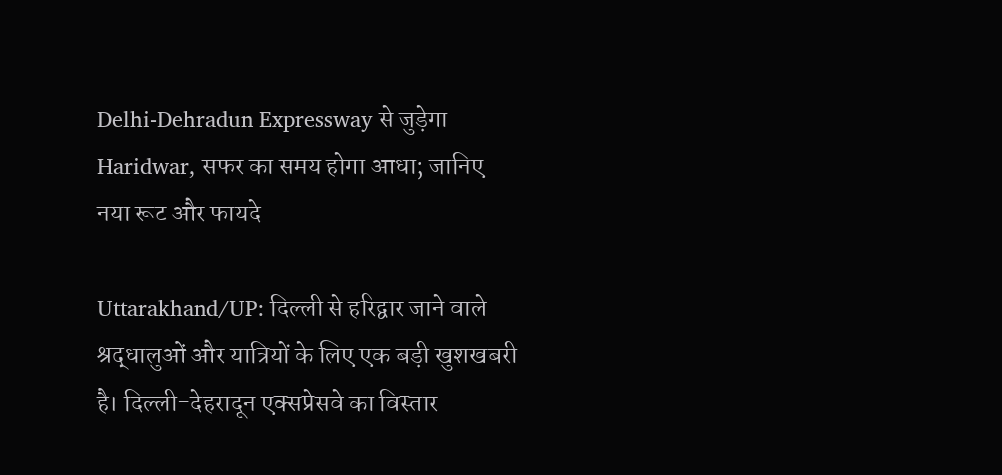Delhi-Dehradun Expressway से जुड़ेगा Haridwar, सफर का समय होगा आधा; जानिए नया रूट और फायदे

Uttarakhand/UP: दिल्ली से हरिद्वार जाने वाले श्रद्धालुओं और यात्रियों के लिए एक बड़ी खुशखबरी है। दिल्ली-देहरादून एक्सप्रेसवे का विस्तार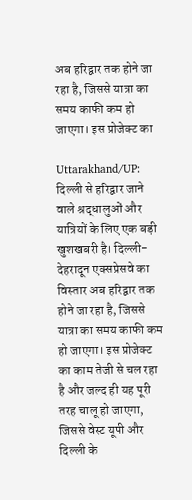अब हरिद्वार तक होने जा रहा है, जिससे यात्रा का समय काफी कम हो जाएगा। इस प्रोजेक्ट का

Uttarakhand/UP: दिल्ली से हरिद्वार जाने वाले श्रद्धालुओं और यात्रियों के लिए एक बड़ी खुशखबरी है। दिल्ली-देहरादून एक्सप्रेसवे का विस्तार अब हरिद्वार तक होने जा रहा है, जिससे यात्रा का समय काफी कम हो जाएगा। इस प्रोजेक्ट का काम तेजी से चल रहा है और जल्द ही यह पूरी तरह चालू हो जाएगा, जिससे वेस्ट यूपी और दिल्ली के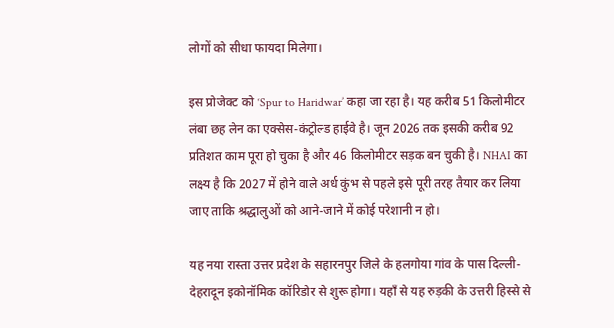लोगों को सीधा फायदा मिलेगा।

इस प्रोजेक्ट को ‘Spur to Haridwar’ कहा जा रहा है। यह करीब 51 किलोमीटर लंबा छह लेन का एक्सेस-कंट्रोल्ड हाईवे है। जून 2026 तक इसकी करीब 92 प्रतिशत काम पूरा हो चुका है और 46 किलोमीटर सड़क बन चुकी है। NHAI का लक्ष्य है कि 2027 में होने वाले अर्ध कुंभ से पहले इसे पूरी तरह तैयार कर लिया जाए ताकि श्रद्धालुओं को आने-जाने में कोई परेशानी न हो।

यह नया रास्ता उत्तर प्रदेश के सहारनपुर जिले के हलगोया गांव के पास दिल्ली-देहरादून इकोनॉमिक कॉरिडोर से शुरू होगा। यहाँ से यह रुड़की के उत्तरी हिस्से से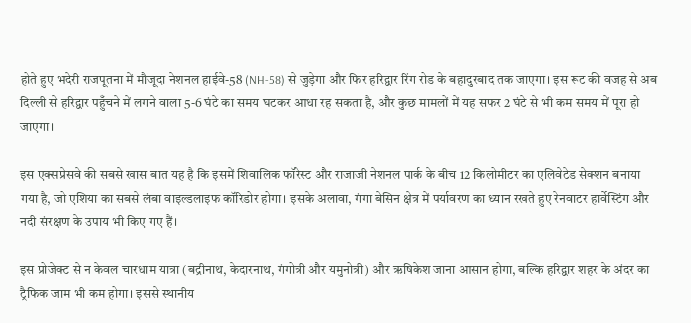होते हुए भदेरी राजपूतना में मौजूदा नेशनल हाईवे-58 (NH-58) से जुड़ेगा और फिर हरिद्वार रिंग रोड के बहादुरबाद तक जाएगा। इस रूट की वजह से अब दिल्ली से हरिद्वार पहुँचने में लगने वाला 5-6 घंटे का समय घटकर आधा रह सकता है, और कुछ मामलों में यह सफर 2 घंटे से भी कम समय में पूरा हो जाएगा।

इस एक्सप्रेसवे की सबसे खास बात यह है कि इसमें शिवालिक फॉरेस्ट और राजाजी नेशनल पार्क के बीच 12 किलोमीटर का एलिवेटेड सेक्शन बनाया गया है, जो एशिया का सबसे लंबा वाइल्डलाइफ कॉरिडोर होगा। इसके अलावा, गंगा बेसिन क्षेत्र में पर्यावरण का ध्यान रखते हुए रेनवाटर हार्वेस्टिंग और नदी संरक्षण के उपाय भी किए गए हैं।

इस प्रोजेक्ट से न केवल चारधाम यात्रा (बद्रीनाथ, केदारनाथ, गंगोत्री और यमुनोत्री) और ऋषिकेश जाना आसान होगा, बल्कि हरिद्वार शहर के अंदर का ट्रैफिक जाम भी कम होगा। इससे स्थानीय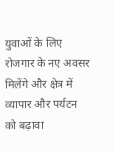युवाओं के लिए रोजगार के नए अवसर मिलेंगे और क्षेत्र में व्यापार और पर्यटन को बढ़ावा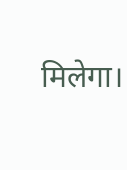मिलेगा।